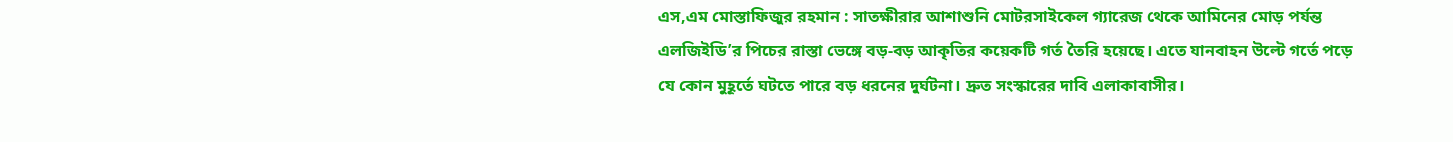এস,এম মোস্তাফিজুর রহমান : সাতক্ষীরার আশাশুনি মোটরসাইকেল গ্যারেজ থেকে আমিনের মোড় পর্যন্ত এলজিইডি’র পিচের রাস্তা ভেঙ্গে বড়-বড় আকৃতির কয়েকটি গর্ত তৈরি হয়েছে। এতে যানবাহন উল্টে গর্তে পড়ে যে কোন মুহূর্তে ঘটতে পারে বড় ধরনের দুর্ঘটনা। দ্রুত সংস্কারের দাবি এলাকাবাসীর।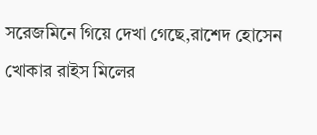সরেজমিনে গিয়ে দেখা গেছে,রাশেদ হোসেন খোকার রাইস মিলের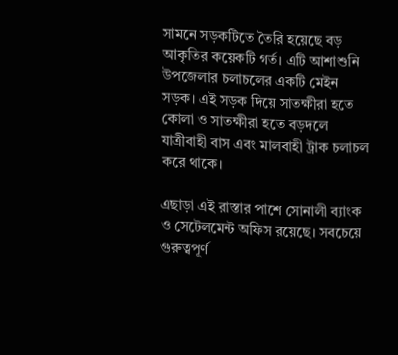সামনে সড়কটিতে তৈরি হয়েছে বড় আকৃতির কয়েকটি গর্ত। এটি আশাশুনি উপজেলার চলাচলের একটি মেইন সড়ক। এই সড়ক দিয়ে সাতক্ষীরা হতে কোলা ও সাতক্ষীরা হতে বড়দলে যাত্রীবাহী বাস এবং মালবাহী ট্রাক চলাচল করে থাকে।

এছাড়া এই রাস্তার পাশে সোনালী ব্যাংক ও সেটেলমেন্ট অফিস রয়েছে। সবচেয়ে গুরুত্বপূর্ণ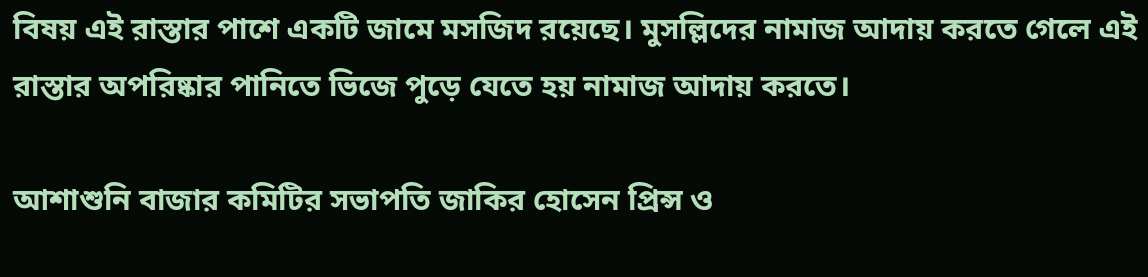বিষয় এই রাস্তার পাশে একটি জামে মসজিদ রয়েছে। মুসল্লিদের নামাজ আদায় করতে গেলে এই রাস্তার অপরিষ্কার পানিতে ভিজে পুড়ে যেতে হয় নামাজ আদায় করতে।

আশাশুনি বাজার কমিটির সভাপতি জাকির হোসেন প্রিন্স ও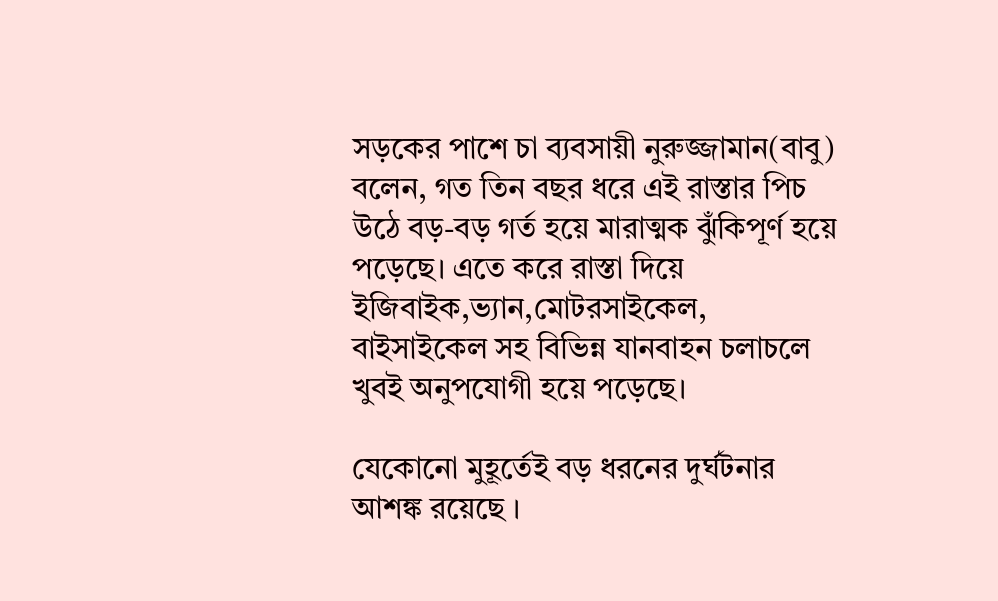সড়কের পাশে চা ব্যবসায়ী নুরুজ্জামান(বাবু) বলেন, গত তিন বছর ধরে এই রাস্তার পিচ উঠে বড়-বড় গর্ত হয়ে মারাত্মক ঝুঁকিপূর্ণ হয়ে পড়েছে। এতে করে রাস্তা দিয়ে ইজিবাইক,ভ্যান,মোটরসাইকেল, বাইসাইকেল সহ বিভিন্ন যানবাহন চলাচলে খুবই অনুপযোগী হয়ে পড়েছে।

যেকোনো মুহূর্তেই বড় ধরনের দুর্ঘটনার আশঙ্ক রয়েছে ।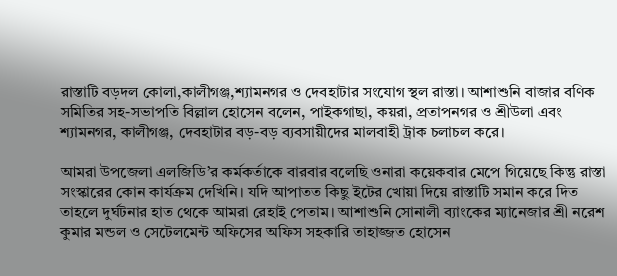রাস্তাটি বড়দল কোলা,কালীগঞ্জ,শ্যামনগর ও দেবহাটার সংযোগ স্থল রাস্তা। আশাশুনি বাজার বণিক সমিতির সহ-সভাপতি বিল্লাল হোসেন বলেন, পাইকগাছা, কয়রা, প্রতাপনগর ও শ্রীউলা এবং শ্যামনগর, কালীগঞ্জ, দেবহাটার বড়-বড় ব্যবসায়ীদের মালবাহী ট্রাক চলাচল করে।

আমরা উপজেলা এলজিডি’র কর্মকর্তাকে বারবার বলেছি ওনারা কয়েকবার মেপে গিয়েছে কিন্তু রাস্তা সংস্কারের কোন কার্যক্রম দেখিনি। যদি আপাতত কিছু ইটের খোয়া দিয়ে রাস্তাটি সমান করে দিত তাহলে দুর্ঘটনার হাত থেকে আমরা রেহাই পেতাম। আশাশুনি সোনালী ব্যাংকের ম্যানেজার শ্রী নরেশ কুমার মন্ডল ও সেটেলমেন্ট অফিসের অফিস সহকারি তাহাজ্জত হোসেন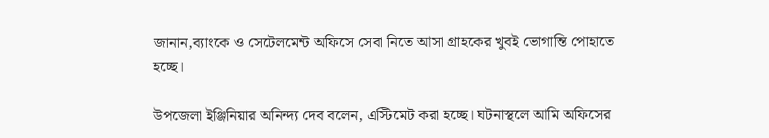জানান,ব্যাংকে ও সেটেলমেন্ট অফিসে সেবা নিতে আসা গ্রাহকের খুবই ভোগান্তি পোহাতে হচ্ছে।

উপজেলা ইঞ্জিনিয়ার অনিন্দ্য দেব বলেন, এস্টিমেট করা হচ্ছে। ঘটনাস্থলে আমি অফিসের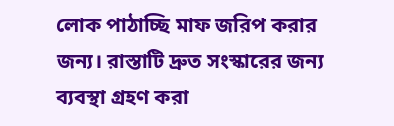লোক পাঠাচ্ছি মাফ জরিপ করার জন্য। রাস্তাটি দ্রুত সংস্কারের জন্য ব্যবস্থা গ্রহণ করা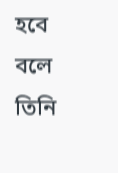হবে বলে তিনি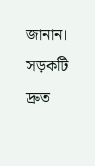জানান। সড়কটি দ্রুত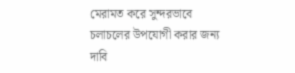মেরামত করে সুন্দরভাবে চলাচলের উপযোগী করার জন্য দাবি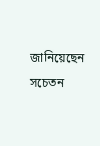জানিয়েছেন সচেতন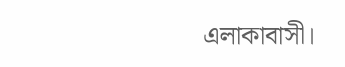এলাকাবাসী।